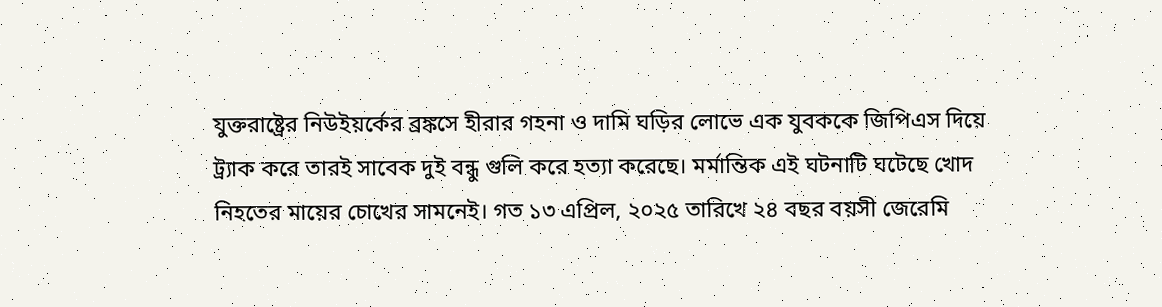যুক্তরাষ্ট্রের নিউইয়র্কের ব্রঙ্কসে হীরার গহনা ও দামি ঘড়ির লোভে এক যুবককে জিপিএস দিয়ে ট্র্যাক করে তারই সাবেক দুই বন্ধু গুলি করে হত্যা করেছে। মর্মান্তিক এই ঘটনাটি ঘটেছে খোদ নিহতের মায়ের চোখের সামনেই। গত ১৩ এপ্রিল, ২০২৫ তারিখে ২৪ বছর বয়সী জেরেমি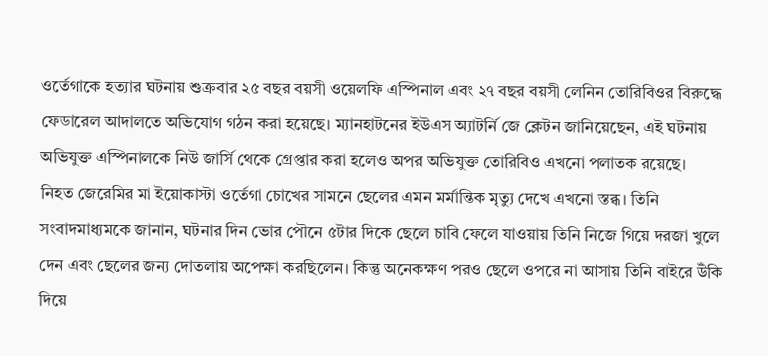ওর্তেগাকে হত্যার ঘটনায় শুক্রবার ২৫ বছর বয়সী ওয়েলফি এস্পিনাল এবং ২৭ বছর বয়সী লেনিন তোরিবিওর বিরুদ্ধে ফেডারেল আদালতে অভিযোগ গঠন করা হয়েছে। ম্যানহাটনের ইউএস অ্যাটর্নি জে ক্লেটন জানিয়েছেন, এই ঘটনায় অভিযুক্ত এস্পিনালকে নিউ জার্সি থেকে গ্রেপ্তার করা হলেও অপর অভিযুক্ত তোরিবিও এখনো পলাতক রয়েছে।
নিহত জেরেমির মা ইয়োকাস্টা ওর্তেগা চোখের সামনে ছেলের এমন মর্মান্তিক মৃত্যু দেখে এখনো স্তব্ধ। তিনি সংবাদমাধ্যমকে জানান, ঘটনার দিন ভোর পৌনে ৫টার দিকে ছেলে চাবি ফেলে যাওয়ায় তিনি নিজে গিয়ে দরজা খুলে দেন এবং ছেলের জন্য দোতলায় অপেক্ষা করছিলেন। কিন্তু অনেকক্ষণ পরও ছেলে ওপরে না আসায় তিনি বাইরে উঁকি দিয়ে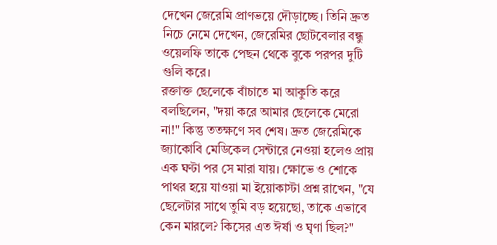দেখেন জেরেমি প্রাণভয়ে দৌড়াচ্ছে। তিনি দ্রুত নিচে নেমে দেখেন, জেরেমির ছোটবেলার বন্ধু ওয়েলফি তাকে পেছন থেকে বুকে পরপর দুটি গুলি করে।
রক্তাক্ত ছেলেকে বাঁচাতে মা আকুতি করে বলছিলেন, "দয়া করে আমার ছেলেকে মেরো না!" কিন্তু ততক্ষণে সব শেষ। দ্রুত জেরেমিকে জ্যাকোবি মেডিকেল সেন্টারে নেওয়া হলেও প্রায় এক ঘণ্টা পর সে মারা যায়। ক্ষোভে ও শোকে পাথর হয়ে যাওয়া মা ইয়োকাস্টা প্রশ্ন রাখেন, "যে ছেলেটার সাথে তুমি বড় হয়েছো, তাকে এভাবে কেন মারলে? কিসের এত ঈর্ষা ও ঘৃণা ছিল?"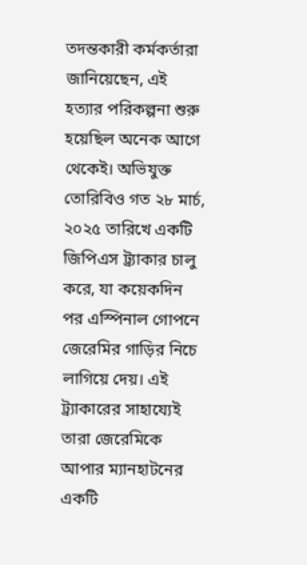তদন্তকারী কর্মকর্তারা জানিয়েছেন, এই হত্যার পরিকল্পনা শুরু হয়েছিল অনেক আগে থেকেই। অভিযুক্ত তোরিবিও গত ২৮ মার্চ, ২০২৫ তারিখে একটি জিপিএস ট্র্যাকার চালু করে, যা কয়েকদিন পর এস্পিনাল গোপনে জেরেমির গাড়ির নিচে লাগিয়ে দেয়। এই ট্র্যাকারের সাহায্যেই তারা জেরেমিকে আপার ম্যানহাটনের একটি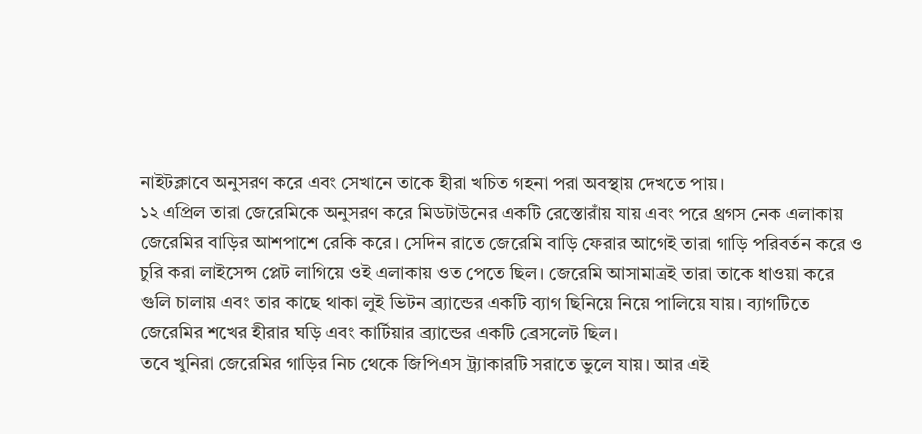নাইটক্লাবে অনুসরণ করে এবং সেখানে তাকে হীরা খচিত গহনা পরা অবস্থায় দেখতে পায়।
১২ এপ্রিল তারা জেরেমিকে অনুসরণ করে মিডটাউনের একটি রেস্তোরাঁয় যায় এবং পরে থ্রগস নেক এলাকায় জেরেমির বাড়ির আশপাশে রেকি করে। সেদিন রাতে জেরেমি বাড়ি ফেরার আগেই তারা গাড়ি পরিবর্তন করে ও চুরি করা লাইসেন্স প্লেট লাগিয়ে ওই এলাকায় ওত পেতে ছিল। জেরেমি আসামাত্রই তারা তাকে ধাওয়া করে গুলি চালায় এবং তার কাছে থাকা লুই ভিটন ব্র্যান্ডের একটি ব্যাগ ছিনিয়ে নিয়ে পালিয়ে যায়। ব্যাগটিতে জেরেমির শখের হীরার ঘড়ি এবং কার্টিয়ার ব্র্যান্ডের একটি ব্রেসলেট ছিল।
তবে খুনিরা জেরেমির গাড়ির নিচ থেকে জিপিএস ট্র্যাকারটি সরাতে ভুলে যায়। আর এই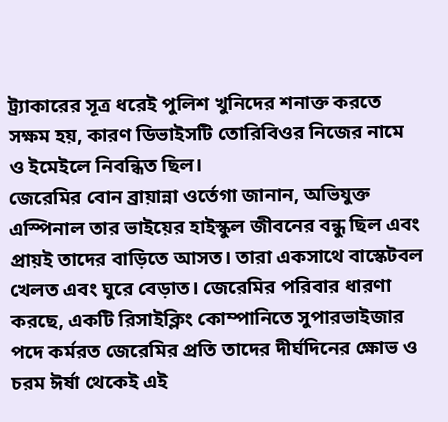ট্র্যাকারের সূত্র ধরেই পুলিশ খুনিদের শনাক্ত করতে সক্ষম হয়, কারণ ডিভাইসটি তোরিবিওর নিজের নামে ও ইমেইলে নিবন্ধিত ছিল।
জেরেমির বোন ব্রায়ান্না ওর্তেগা জানান, অভিযুক্ত এস্পিনাল তার ভাইয়ের হাইস্কুল জীবনের বন্ধু ছিল এবং প্রায়ই তাদের বাড়িতে আসত। তারা একসাথে বাস্কেটবল খেলত এবং ঘুরে বেড়াত। জেরেমির পরিবার ধারণা করছে, একটি রিসাইক্লিং কোম্পানিতে সুপারভাইজার পদে কর্মরত জেরেমির প্রতি তাদের দীর্ঘদিনের ক্ষোভ ও চরম ঈর্ষা থেকেই এই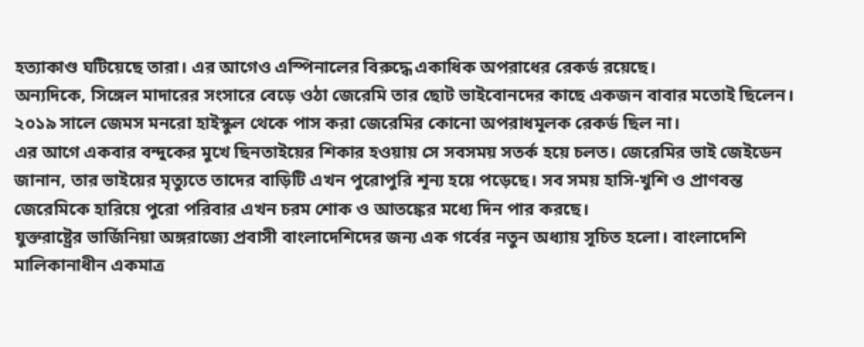হত্যাকাণ্ড ঘটিয়েছে তারা। এর আগেও এস্পিনালের বিরুদ্ধে একাধিক অপরাধের রেকর্ড রয়েছে।
অন্যদিকে, সিঙ্গেল মাদারের সংসারে বেড়ে ওঠা জেরেমি তার ছোট ভাইবোনদের কাছে একজন বাবার মতোই ছিলেন। ২০১৯ সালে জেমস মনরো হাইস্কুল থেকে পাস করা জেরেমির কোনো অপরাধমূলক রেকর্ড ছিল না।
এর আগে একবার বন্দুকের মুখে ছিনতাইয়ের শিকার হওয়ায় সে সবসময় সতর্ক হয়ে চলত। জেরেমির ভাই জেইডেন জানান, তার ভাইয়ের মৃত্যুতে তাদের বাড়িটি এখন পুরোপুরি শূন্য হয়ে পড়েছে। সব সময় হাসি-খুশি ও প্রাণবন্ত জেরেমিকে হারিয়ে পুরো পরিবার এখন চরম শোক ও আতঙ্কের মধ্যে দিন পার করছে।
যুক্তরাষ্ট্রের ভার্জিনিয়া অঙ্গরাজ্যে প্রবাসী বাংলাদেশিদের জন্য এক গর্বের নতুন অধ্যায় সূচিত হলো। বাংলাদেশি মালিকানাধীন একমাত্র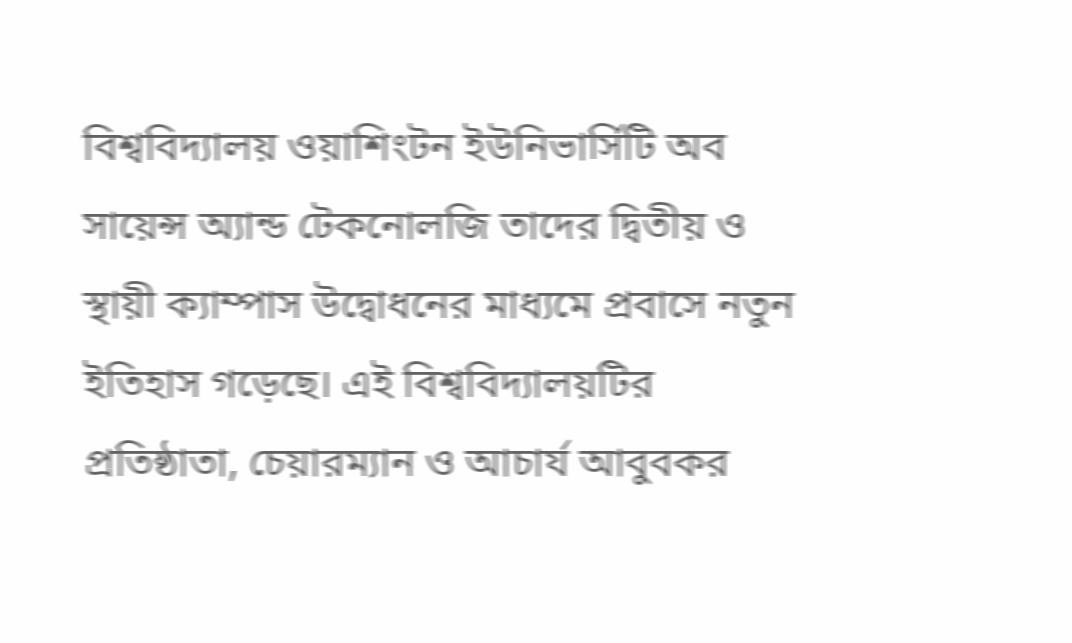বিশ্ববিদ্যালয় ওয়াশিংটন ইউনিভার্সিটি অব সায়েন্স অ্যান্ড টেকনোলজি তাদের দ্বিতীয় ও স্থায়ী ক্যাম্পাস উদ্বোধনের মাধ্যমে প্রবাসে নতুন ইতিহাস গড়েছে। এই বিশ্ববিদ্যালয়টির প্রতিষ্ঠাতা, চেয়ারম্যান ও আচার্য আবুবকর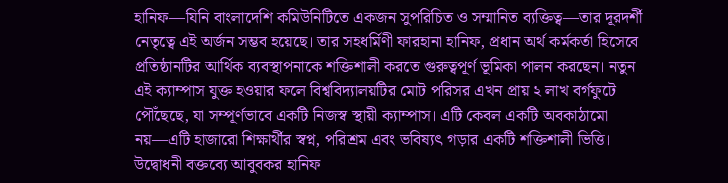হানিফ—যিনি বাংলাদেশি কমিউনিটিতে একজন সুপরিচিত ও সম্মানিত ব্যক্তিত্ব—তার দূরদর্শী নেতৃত্বে এই অর্জন সম্ভব হয়েছে। তার সহধর্মিণী ফারহানা হানিফ, প্রধান অর্থ কর্মকর্তা হিসেবে প্রতিষ্ঠানটির আর্থিক ব্যবস্থাপনাকে শক্তিশালী করতে গুরুত্বপূর্ণ ভূমিকা পালন করছেন। নতুন এই ক্যাম্পাস যুক্ত হওয়ার ফলে বিশ্ববিদ্যালয়টির মোট পরিসর এখন প্রায় ২ লাখ বর্গফুটে পৌঁছেছে, যা সম্পূর্ণভাবে একটি নিজস্ব স্থায়ী ক্যাম্পাস। এটি কেবল একটি অবকাঠামো নয়—এটি হাজারো শিক্ষার্থীর স্বপ্ন, পরিশ্রম এবং ভবিষ্যৎ গড়ার একটি শক্তিশালী ভিত্তি। উদ্বোধনী বক্তব্যে আবুবকর হানিফ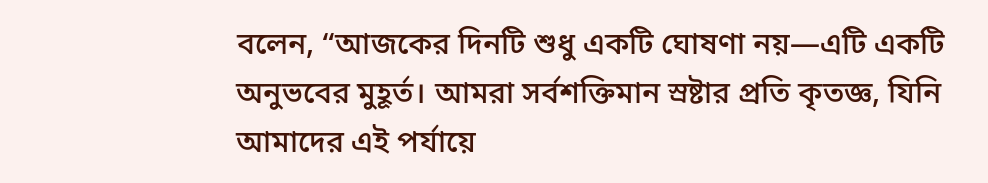বলেন, “আজকের দিনটি শুধু একটি ঘোষণা নয়—এটি একটি অনুভবের মুহূর্ত। আমরা সর্বশক্তিমান স্রষ্টার প্রতি কৃতজ্ঞ, যিনি আমাদের এই পর্যায়ে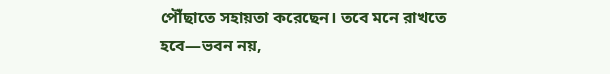পৌঁছাতে সহায়তা করেছেন। তবে মনে রাখতে হবে—ভবন নয়,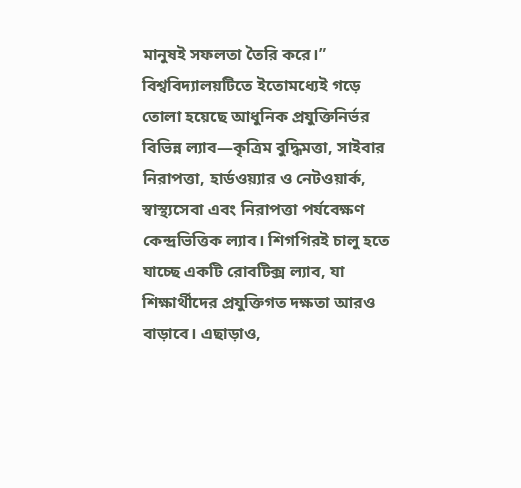মানুষই সফলতা তৈরি করে।” বিশ্ববিদ্যালয়টিতে ইতোমধ্যেই গড়ে তোলা হয়েছে আধুনিক প্রযুক্তিনির্ভর বিভিন্ন ল্যাব—কৃত্রিম বুদ্ধিমত্তা, সাইবার নিরাপত্তা, হার্ডওয়্যার ও নেটওয়ার্ক, স্বাস্থ্যসেবা এবং নিরাপত্তা পর্যবেক্ষণ কেন্দ্রভিত্তিক ল্যাব। শিগগিরই চালু হতে যাচ্ছে একটি রোবটিক্স ল্যাব, যা শিক্ষার্থীদের প্রযুক্তিগত দক্ষতা আরও বাড়াবে। এছাড়াও,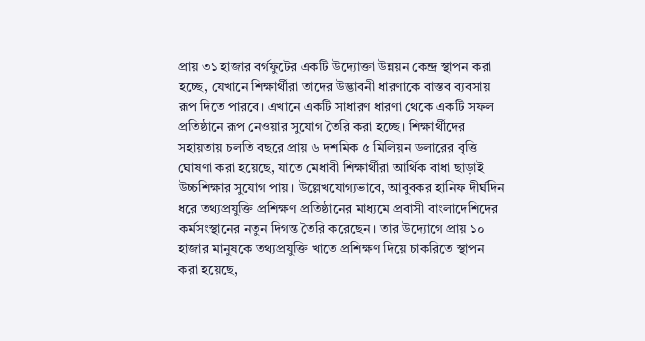প্রায় ৩১ হাজার বর্গফুটের একটি উদ্যোক্তা উন্নয়ন কেন্দ্র স্থাপন করা হচ্ছে, যেখানে শিক্ষার্থীরা তাদের উদ্ভাবনী ধারণাকে বাস্তব ব্যবসায় রূপ দিতে পারবে। এখানে একটি সাধারণ ধারণা থেকে একটি সফল প্রতিষ্ঠানে রূপ নেওয়ার সুযোগ তৈরি করা হচ্ছে। শিক্ষার্থীদের সহায়তায় চলতি বছরে প্রায় ৬ দশমিক ৫ মিলিয়ন ডলারের বৃত্তি ঘোষণা করা হয়েছে, যাতে মেধাবী শিক্ষার্থীরা আর্থিক বাধা ছাড়াই উচ্চশিক্ষার সুযোগ পায়। উল্লেখযোগ্যভাবে, আবুবকর হানিফ দীর্ঘদিন ধরে তথ্যপ্রযুক্তি প্রশিক্ষণ প্রতিষ্ঠানের মাধ্যমে প্রবাসী বাংলাদেশিদের কর্মসংস্থানের নতুন দিগন্ত তৈরি করেছেন। তার উদ্যোগে প্রায় ১০ হাজার মানুষকে তথ্যপ্রযুক্তি খাতে প্রশিক্ষণ দিয়ে চাকরিতে স্থাপন করা হয়েছে,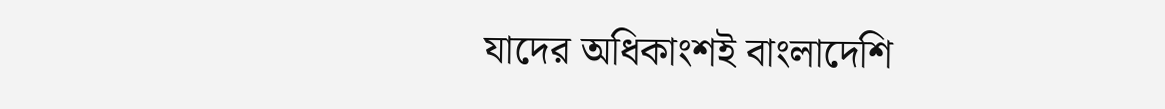যাদের অধিকাংশই বাংলাদেশি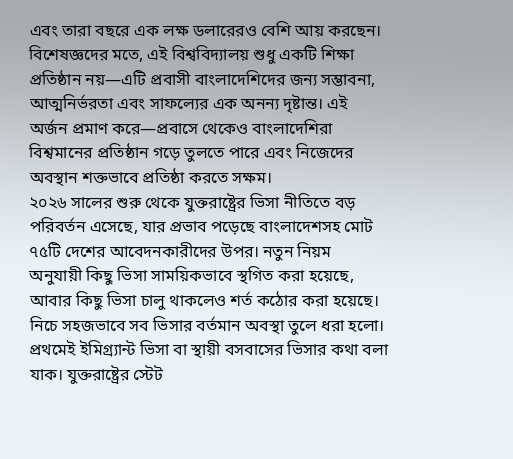এবং তারা বছরে এক লক্ষ ডলারেরও বেশি আয় করছেন। বিশেষজ্ঞদের মতে, এই বিশ্ববিদ্যালয় শুধু একটি শিক্ষা প্রতিষ্ঠান নয়—এটি প্রবাসী বাংলাদেশিদের জন্য সম্ভাবনা, আত্মনির্ভরতা এবং সাফল্যের এক অনন্য দৃষ্টান্ত। এই অর্জন প্রমাণ করে—প্রবাসে থেকেও বাংলাদেশিরা বিশ্বমানের প্রতিষ্ঠান গড়ে তুলতে পারে এবং নিজেদের অবস্থান শক্তভাবে প্রতিষ্ঠা করতে সক্ষম।
২০২৬ সালের শুরু থেকে যুক্তরাষ্ট্রের ভিসা নীতিতে বড় পরিবর্তন এসেছে, যার প্রভাব পড়েছে বাংলাদেশসহ মোট ৭৫টি দেশের আবেদনকারীদের উপর। নতুন নিয়ম অনুযায়ী কিছু ভিসা সাময়িকভাবে স্থগিত করা হয়েছে, আবার কিছু ভিসা চালু থাকলেও শর্ত কঠোর করা হয়েছে। নিচে সহজভাবে সব ভিসার বর্তমান অবস্থা তুলে ধরা হলো। প্রথমেই ইমিগ্র্যান্ট ভিসা বা স্থায়ী বসবাসের ভিসার কথা বলা যাক। যুক্তরাষ্ট্রের স্টেট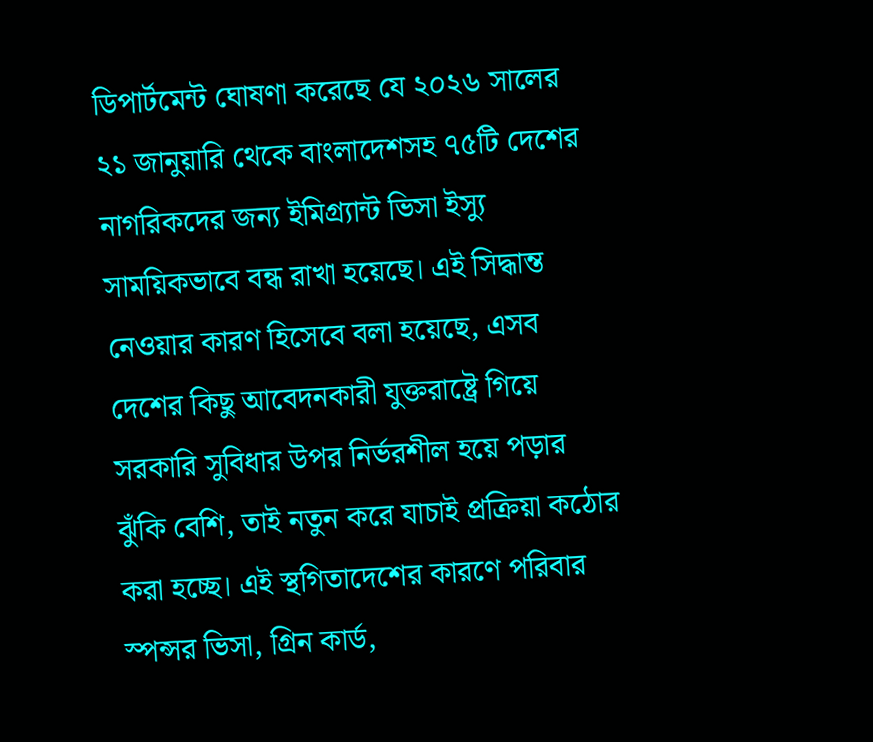ডিপার্টমেন্ট ঘোষণা করেছে যে ২০২৬ সালের ২১ জানুয়ারি থেকে বাংলাদেশসহ ৭৫টি দেশের নাগরিকদের জন্য ইমিগ্র্যান্ট ভিসা ইস্যু সাময়িকভাবে বন্ধ রাখা হয়েছে। এই সিদ্ধান্ত নেওয়ার কারণ হিসেবে বলা হয়েছে, এসব দেশের কিছু আবেদনকারী যুক্তরাষ্ট্রে গিয়ে সরকারি সুবিধার উপর নির্ভরশীল হয়ে পড়ার ঝুঁকি বেশি, তাই নতুন করে যাচাই প্রক্রিয়া কঠোর করা হচ্ছে। এই স্থগিতাদেশের কারণে পরিবার স্পন্সর ভিসা, গ্রিন কার্ড,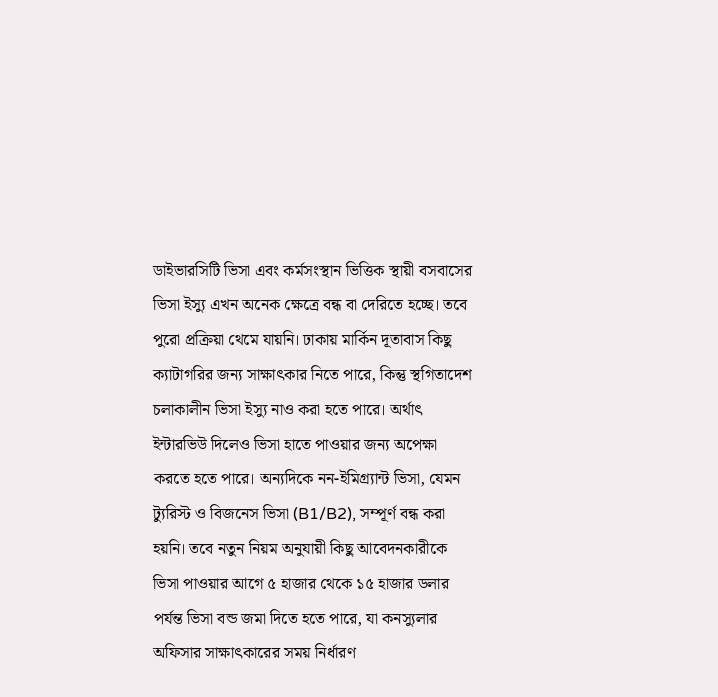ডাইভারসিটি ভিসা এবং কর্মসংস্থান ভিত্তিক স্থায়ী বসবাসের ভিসা ইস্যু এখন অনেক ক্ষেত্রে বন্ধ বা দেরিতে হচ্ছে। তবে পুরো প্রক্রিয়া থেমে যায়নি। ঢাকায় মার্কিন দূতাবাস কিছু ক্যাটাগরির জন্য সাক্ষাৎকার নিতে পারে, কিন্তু স্থগিতাদেশ চলাকালীন ভিসা ইস্যু নাও করা হতে পারে। অর্থাৎ ইন্টারভিউ দিলেও ভিসা হাতে পাওয়ার জন্য অপেক্ষা করতে হতে পারে। অন্যদিকে নন-ইমিগ্র্যান্ট ভিসা, যেমন ট্যুরিস্ট ও বিজনেস ভিসা (B1/B2), সম্পূর্ণ বন্ধ করা হয়নি। তবে নতুন নিয়ম অনুযায়ী কিছু আবেদনকারীকে ভিসা পাওয়ার আগে ৫ হাজার থেকে ১৫ হাজার ডলার পর্যন্ত ভিসা বন্ড জমা দিতে হতে পারে, যা কনস্যুলার অফিসার সাক্ষাৎকারের সময় নির্ধারণ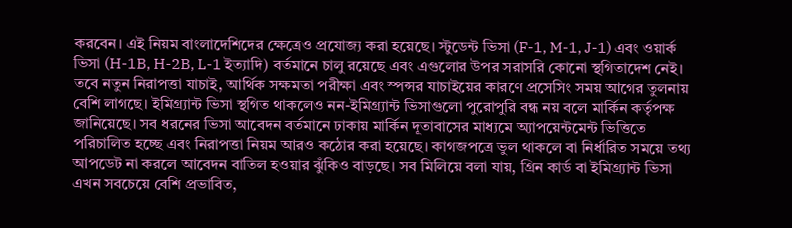করবেন। এই নিয়ম বাংলাদেশিদের ক্ষেত্রেও প্রযোজ্য করা হয়েছে। স্টুডেন্ট ভিসা (F-1, M-1, J-1) এবং ওয়ার্ক ভিসা (H-1B, H-2B, L-1 ইত্যাদি) বর্তমানে চালু রয়েছে এবং এগুলোর উপর সরাসরি কোনো স্থগিতাদেশ নেই। তবে নতুন নিরাপত্তা যাচাই, আর্থিক সক্ষমতা পরীক্ষা এবং স্পন্সর যাচাইয়ের কারণে প্রসেসিং সময় আগের তুলনায় বেশি লাগছে। ইমিগ্র্যান্ট ভিসা স্থগিত থাকলেও নন-ইমিগ্র্যান্ট ভিসাগুলো পুরোপুরি বন্ধ নয় বলে মার্কিন কর্তৃপক্ষ জানিয়েছে। সব ধরনের ভিসা আবেদন বর্তমানে ঢাকায় মার্কিন দূতাবাসের মাধ্যমে অ্যাপয়েন্টমেন্ট ভিত্তিতে পরিচালিত হচ্ছে এবং নিরাপত্তা নিয়ম আরও কঠোর করা হয়েছে। কাগজপত্রে ভুল থাকলে বা নির্ধারিত সময়ে তথ্য আপডেট না করলে আবেদন বাতিল হওয়ার ঝুঁকিও বাড়ছে। সব মিলিয়ে বলা যায়, গ্রিন কার্ড বা ইমিগ্র্যান্ট ভিসা এখন সবচেয়ে বেশি প্রভাবিত,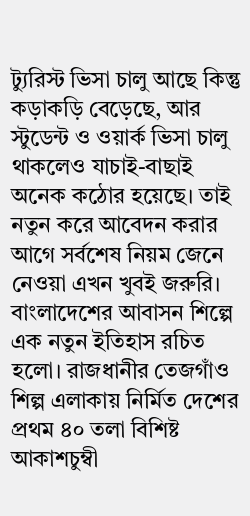ট্যুরিস্ট ভিসা চালু আছে কিন্তু কড়াকড়ি বেড়েছে, আর স্টুডেন্ট ও ওয়ার্ক ভিসা চালু থাকলেও যাচাই-বাছাই অনেক কঠোর হয়েছে। তাই নতুন করে আবেদন করার আগে সর্বশেষ নিয়ম জেনে নেওয়া এখন খুবই জরুরি।
বাংলাদেশের আবাসন শিল্পে এক নতুন ইতিহাস রচিত হলো। রাজধানীর তেজগাঁও শিল্প এলাকায় নির্মিত দেশের প্রথম ৪০ তলা বিশিষ্ট আকাশচুম্বী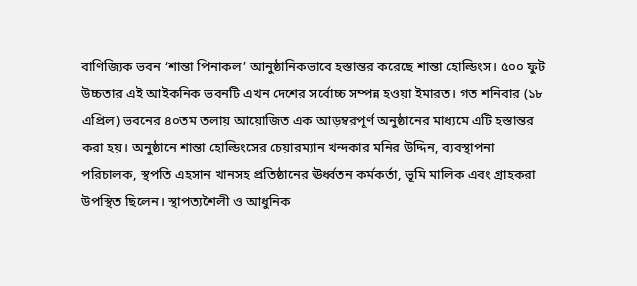বাণিজ্যিক ভবন ‘শান্তা পিনাকল’ আনুষ্ঠানিকভাবে হস্তান্তর করেছে শান্তা হোল্ডিংস। ৫০০ ফুট উচ্চতার এই আইকনিক ভবনটি এখন দেশের সর্বোচ্চ সম্পন্ন হওয়া ইমারত। গত শনিবার (১৮ এপ্রিল) ভবনের ৪০তম তলায় আয়োজিত এক আড়ম্বরপূর্ণ অনুষ্ঠানের মাধ্যমে এটি হস্তান্তর করা হয়। অনুষ্ঠানে শান্তা হোল্ডিংসের চেয়ারম্যান খন্দকার মনির উদ্দিন, ব্যবস্থাপনা পরিচালক, স্থপতি এহসান খানসহ প্রতিষ্ঠানের ঊর্ধ্বতন কর্মকর্তা, ভূমি মালিক এবং গ্রাহকরা উপস্থিত ছিলেন। স্থাপত্যশৈলী ও আধুনিক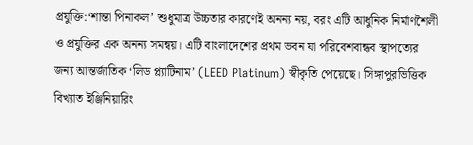প্রযুক্তি:‘শান্তা পিনাকল’ শুধুমাত্র উচ্চতার কারণেই অনন্য নয়, বরং এটি আধুনিক নির্মাণশৈলী ও প্রযুক্তির এক অনন্য সমন্বয়। এটি বাংলাদেশের প্রথম ভবন যা পরিবেশবান্ধব স্থাপত্যের জন্য আন্তর্জাতিক ‘লিড প্ল্যাটিনাম’ (LEED Platinum) স্বীকৃতি পেয়েছে। সিঙ্গাপুরভিত্তিক বিখ্যাত ইঞ্জিনিয়ারিং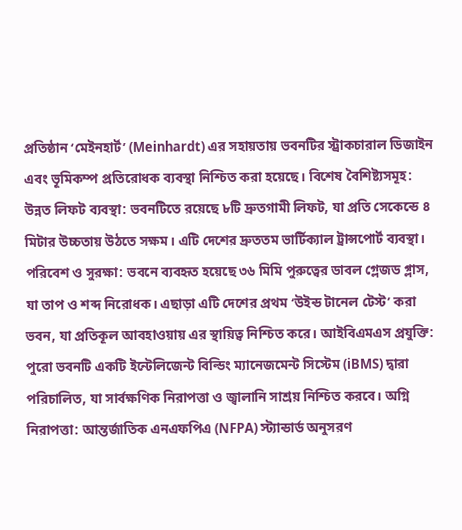প্রতিষ্ঠান ‘মেইনহার্ট’ (Meinhardt) এর সহায়তায় ভবনটির স্ট্রাকচারাল ডিজাইন এবং ভূমিকম্প প্রতিরোধক ব্যবস্থা নিশ্চিত করা হয়েছে। বিশেষ বৈশিষ্ট্যসমূহ: উন্নত লিফট ব্যবস্থা: ভবনটিতে রয়েছে ৮টি দ্রুতগামী লিফট, যা প্রতি সেকেন্ডে ৪ মিটার উচ্চতায় উঠতে সক্ষম। এটি দেশের দ্রুততম ভার্টিক্যাল ট্রান্সপোর্ট ব্যবস্থা। পরিবেশ ও সুরক্ষা: ভবনে ব্যবহৃত হয়েছে ৩৬ মিমি পুরুত্বের ডাবল গ্লেজড গ্লাস, যা তাপ ও শব্দ নিরোধক। এছাড়া এটি দেশের প্রথম ‘উইন্ড টানেল টেস্ট’ করা ভবন, যা প্রতিকূল আবহাওয়ায় এর স্থায়িত্ব নিশ্চিত করে। আইবিএমএস প্রযুক্তি: পুরো ভবনটি একটি ইন্টেলিজেন্ট বিল্ডিং ম্যানেজমেন্ট সিস্টেম (iBMS) দ্বারা পরিচালিত, যা সার্বক্ষণিক নিরাপত্তা ও জ্বালানি সাশ্রয় নিশ্চিত করবে। অগ্নি নিরাপত্তা: আন্তর্জাতিক এনএফপিএ (NFPA) স্ট্যান্ডার্ড অনুসরণ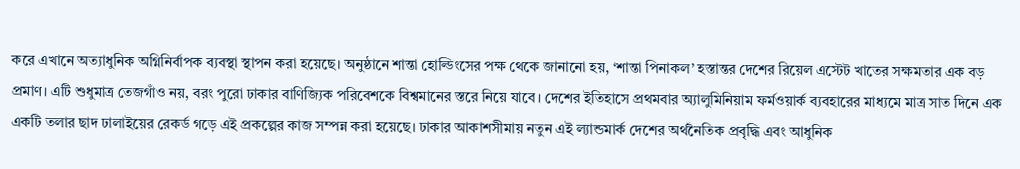করে এখানে অত্যাধুনিক অগ্নিনির্বাপক ব্যবস্থা স্থাপন করা হয়েছে। অনুষ্ঠানে শান্তা হোল্ডিংসের পক্ষ থেকে জানানো হয়, ‘শান্তা পিনাকল’ হস্তান্তর দেশের রিয়েল এস্টেট খাতের সক্ষমতার এক বড় প্রমাণ। এটি শুধুমাত্র তেজগাঁও নয়, বরং পুরো ঢাকার বাণিজ্যিক পরিবেশকে বিশ্বমানের স্তরে নিয়ে যাবে। দেশের ইতিহাসে প্রথমবার অ্যালুমিনিয়াম ফর্মওয়ার্ক ব্যবহারের মাধ্যমে মাত্র সাত দিনে এক একটি তলার ছাদ ঢালাইয়ের রেকর্ড গড়ে এই প্রকল্পের কাজ সম্পন্ন করা হয়েছে। ঢাকার আকাশসীমায় নতুন এই ল্যান্ডমার্ক দেশের অর্থনৈতিক প্রবৃদ্ধি এবং আধুনিক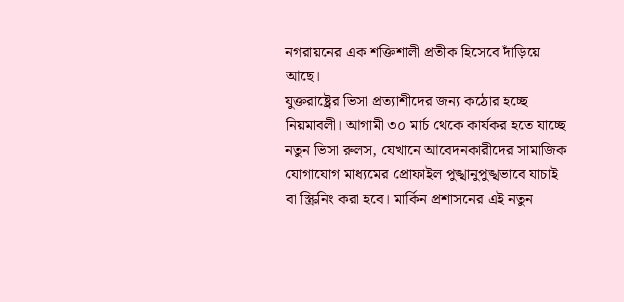নগরায়নের এক শক্তিশালী প্রতীক হিসেবে দাঁড়িয়ে আছে।
যুক্তরাষ্ট্রের ভিসা প্রত্যাশীদের জন্য কঠোর হচ্ছে নিয়মাবলী। আগামী ৩০ মার্চ থেকে কার্যকর হতে যাচ্ছে নতুন ভিসা রুলস, যেখানে আবেদনকারীদের সামাজিক যোগাযোগ মাধ্যমের প্রোফাইল পুঙ্খানুপুঙ্খভাবে যাচাই বা স্ক্রিনিং করা হবে। মার্কিন প্রশাসনের এই নতুন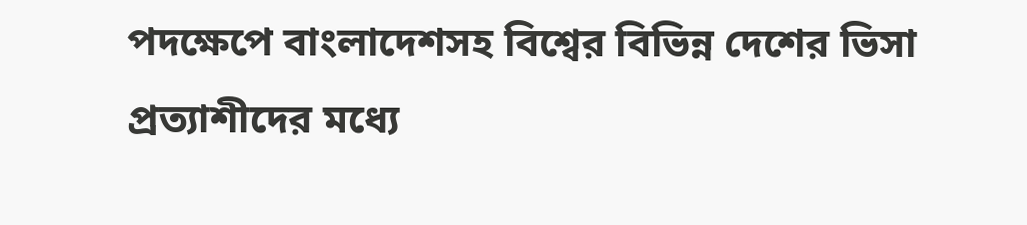পদক্ষেপে বাংলাদেশসহ বিশ্বের বিভিন্ন দেশের ভিসা প্রত্যাশীদের মধ্যে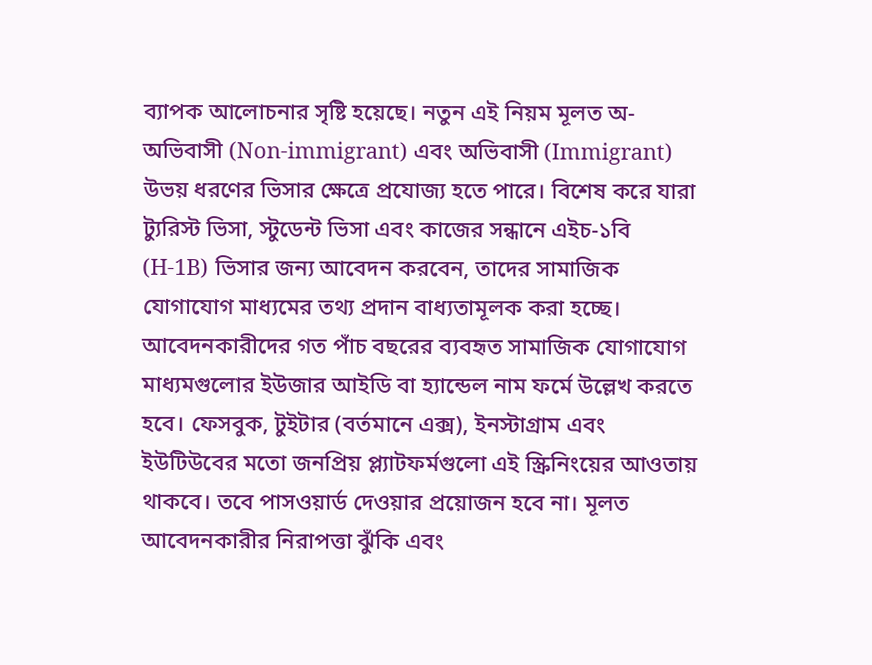ব্যাপক আলোচনার সৃষ্টি হয়েছে। নতুন এই নিয়ম মূলত অ-অভিবাসী (Non-immigrant) এবং অভিবাসী (Immigrant) উভয় ধরণের ভিসার ক্ষেত্রে প্রযোজ্য হতে পারে। বিশেষ করে যারা ট্যুরিস্ট ভিসা, স্টুডেন্ট ভিসা এবং কাজের সন্ধানে এইচ-১বি (H-1B) ভিসার জন্য আবেদন করবেন, তাদের সামাজিক যোগাযোগ মাধ্যমের তথ্য প্রদান বাধ্যতামূলক করা হচ্ছে। আবেদনকারীদের গত পাঁচ বছরের ব্যবহৃত সামাজিক যোগাযোগ মাধ্যমগুলোর ইউজার আইডি বা হ্যান্ডেল নাম ফর্মে উল্লেখ করতে হবে। ফেসবুক, টুইটার (বর্তমানে এক্স), ইনস্টাগ্রাম এবং ইউটিউবের মতো জনপ্রিয় প্ল্যাটফর্মগুলো এই স্ক্রিনিংয়ের আওতায় থাকবে। তবে পাসওয়ার্ড দেওয়ার প্রয়োজন হবে না। মূলত আবেদনকারীর নিরাপত্তা ঝুঁকি এবং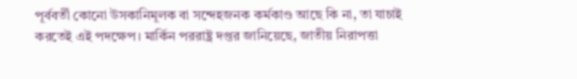পূর্ববর্তী কোনো উসকানিমূলক বা সন্দেহজনক কর্মকাণ্ড আছে কি না, তা যাচাই করতেই এই পদক্ষেপ। মার্কিন পররাষ্ট্র দপ্তর জানিয়েছে, জাতীয় নিরাপত্তা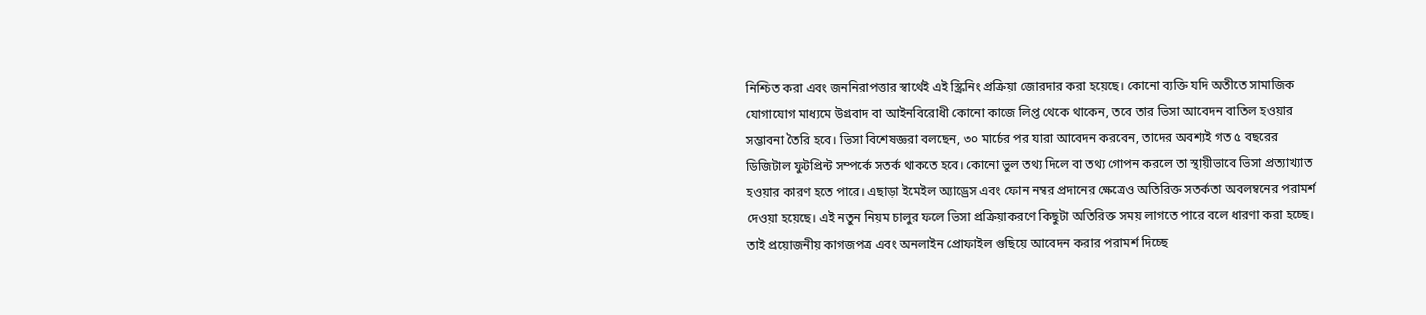নিশ্চিত করা এবং জননিরাপত্তার স্বার্থেই এই স্ক্রিনিং প্রক্রিয়া জোরদার করা হয়েছে। কোনো ব্যক্তি যদি অতীতে সামাজিক যোগাযোগ মাধ্যমে উগ্রবাদ বা আইনবিরোধী কোনো কাজে লিপ্ত থেকে থাকেন, তবে তার ভিসা আবেদন বাতিল হওয়ার সম্ভাবনা তৈরি হবে। ভিসা বিশেষজ্ঞরা বলছেন, ৩০ মার্চের পর যারা আবেদন করবেন, তাদের অবশ্যই গত ৫ বছরের ডিজিটাল ফুটপ্রিন্ট সম্পর্কে সতর্ক থাকতে হবে। কোনো ভুল তথ্য দিলে বা তথ্য গোপন করলে তা স্থায়ীভাবে ভিসা প্রত্যাখ্যাত হওয়ার কারণ হতে পারে। এছাড়া ইমেইল অ্যাড্রেস এবং ফোন নম্বর প্রদানের ক্ষেত্রেও অতিরিক্ত সতর্কতা অবলম্বনের পরামর্শ দেওয়া হয়েছে। এই নতুন নিয়ম চালুর ফলে ভিসা প্রক্রিয়াকরণে কিছুটা অতিরিক্ত সময় লাগতে পারে বলে ধারণা করা হচ্ছে। তাই প্রয়োজনীয় কাগজপত্র এবং অনলাইন প্রোফাইল গুছিয়ে আবেদন করার পরামর্শ দিচ্ছে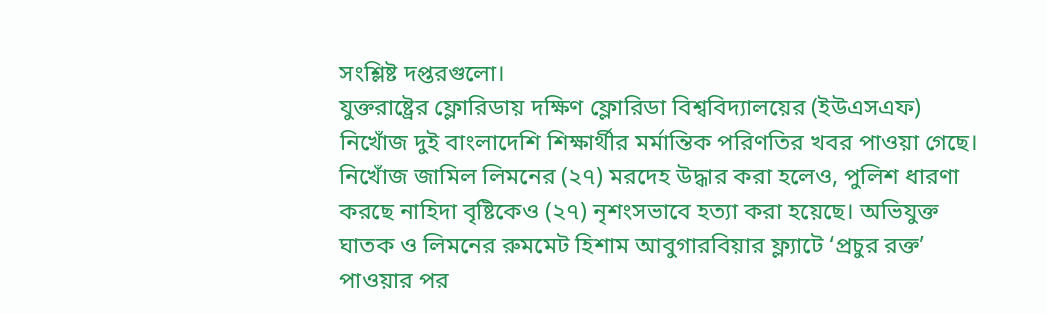সংশ্লিষ্ট দপ্তরগুলো।
যুক্তরাষ্ট্রের ফ্লোরিডায় দক্ষিণ ফ্লোরিডা বিশ্ববিদ্যালয়ের (ইউএসএফ) নিখোঁজ দুই বাংলাদেশি শিক্ষার্থীর মর্মান্তিক পরিণতির খবর পাওয়া গেছে। নিখোঁজ জামিল লিমনের (২৭) মরদেহ উদ্ধার করা হলেও, পুলিশ ধারণা করছে নাহিদা বৃষ্টিকেও (২৭) নৃশংসভাবে হত্যা করা হয়েছে। অভিযুক্ত ঘাতক ও লিমনের রুমমেট হিশাম আবুগারবিয়ার ফ্ল্যাটে ‘প্রচুর রক্ত’ পাওয়ার পর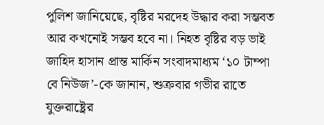পুলিশ জানিয়েছে, বৃষ্টির মরদেহ উদ্ধার করা সম্ভবত আর কখনোই সম্ভব হবে না। নিহত বৃষ্টির বড় ভাই জাহিদ হাসান প্রান্ত মার্কিন সংবাদমাধ্যম ‘১০ টাম্পা বে নিউজ’-কে জানান, শুক্রবার গভীর রাতে যুক্তরাষ্ট্রের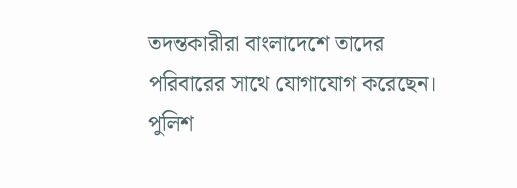তদন্তকারীরা বাংলাদেশে তাদের পরিবারের সাথে যোগাযোগ করেছেন। পুলিশ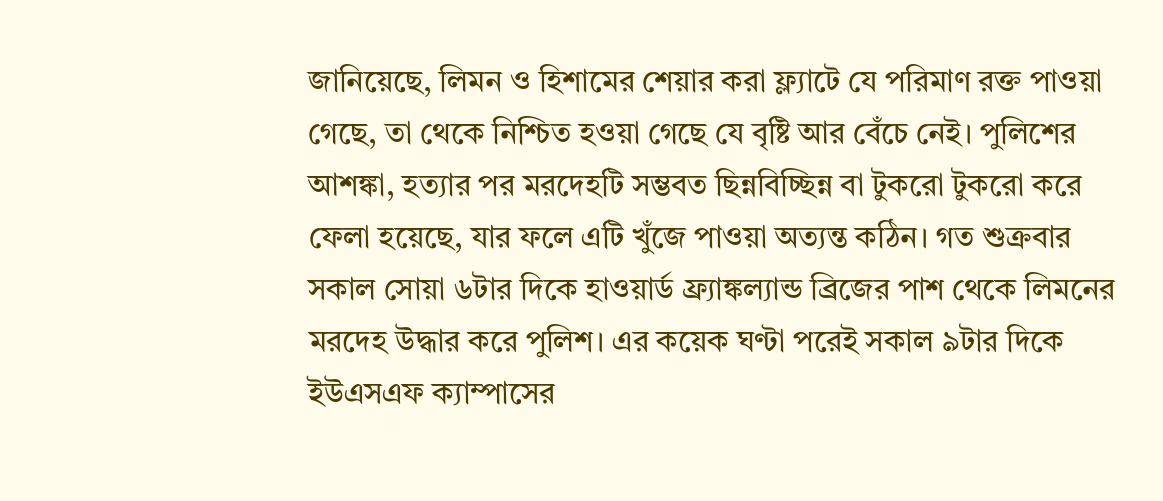জানিয়েছে, লিমন ও হিশামের শেয়ার করা ফ্ল্যাটে যে পরিমাণ রক্ত পাওয়া গেছে, তা থেকে নিশ্চিত হওয়া গেছে যে বৃষ্টি আর বেঁচে নেই। পুলিশের আশঙ্কা, হত্যার পর মরদেহটি সম্ভবত ছিন্নবিচ্ছিন্ন বা টুকরো টুকরো করে ফেলা হয়েছে, যার ফলে এটি খুঁজে পাওয়া অত্যন্ত কঠিন। গত শুক্রবার সকাল সোয়া ৬টার দিকে হাওয়ার্ড ফ্র্যাঙ্কল্যান্ড ব্রিজের পাশ থেকে লিমনের মরদেহ উদ্ধার করে পুলিশ। এর কয়েক ঘণ্টা পরেই সকাল ৯টার দিকে ইউএসএফ ক্যাম্পাসের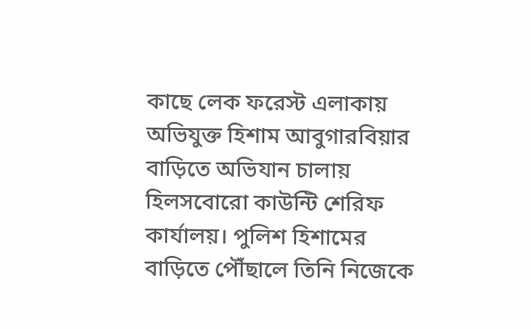কাছে লেক ফরেস্ট এলাকায় অভিযুক্ত হিশাম আবুগারবিয়ার বাড়িতে অভিযান চালায় হিলসবোরো কাউন্টি শেরিফ কার্যালয়। পুলিশ হিশামের বাড়িতে পৌঁছালে তিনি নিজেকে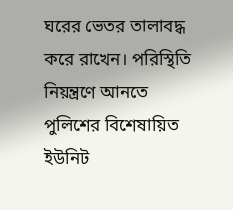ঘরের ভেতর তালাবদ্ধ করে রাখেন। পরিস্থিতি নিয়ন্ত্রণে আনতে পুলিশের বিশেষায়িত ইউনিট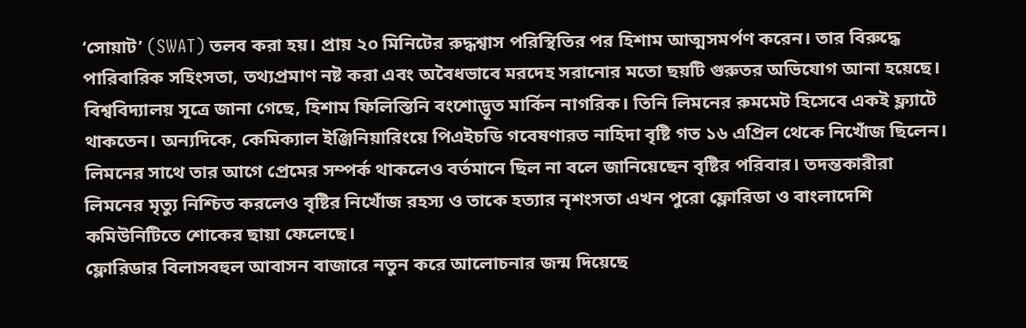‘সোয়াট’ (SWAT) তলব করা হয়। প্রায় ২০ মিনিটের রুদ্ধশ্বাস পরিস্থিতির পর হিশাম আত্মসমর্পণ করেন। তার বিরুদ্ধে পারিবারিক সহিংসতা, তথ্যপ্রমাণ নষ্ট করা এবং অবৈধভাবে মরদেহ সরানোর মতো ছয়টি গুরুতর অভিযোগ আনা হয়েছে। বিশ্ববিদ্যালয় সূত্রে জানা গেছে, হিশাম ফিলিস্তিনি বংশোদ্ভূত মার্কিন নাগরিক। তিনি লিমনের রুমমেট হিসেবে একই ফ্ল্যাটে থাকতেন। অন্যদিকে, কেমিক্যাল ইঞ্জিনিয়ারিংয়ে পিএইচডি গবেষণারত নাহিদা বৃষ্টি গত ১৬ এপ্রিল থেকে নিখোঁজ ছিলেন। লিমনের সাথে তার আগে প্রেমের সম্পর্ক থাকলেও বর্তমানে ছিল না বলে জানিয়েছেন বৃষ্টির পরিবার। তদন্তকারীরা লিমনের মৃত্যু নিশ্চিত করলেও বৃষ্টির নিখোঁজ রহস্য ও তাকে হত্যার নৃশংসতা এখন পুরো ফ্লোরিডা ও বাংলাদেশি কমিউনিটিতে শোকের ছায়া ফেলেছে।
ফ্লোরিডার বিলাসবহুল আবাসন বাজারে নতুন করে আলোচনার জন্ম দিয়েছে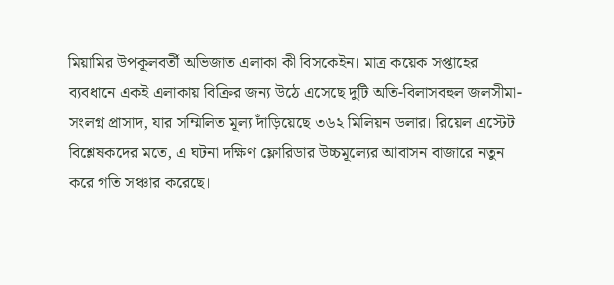মিয়ামির উপকূলবর্তী অভিজাত এলাকা কী বিসকেইন। মাত্র কয়েক সপ্তাহের ব্যবধানে একই এলাকায় বিক্রির জন্য উঠে এসেছে দুটি অতি-বিলাসবহুল জলসীমা-সংলগ্ন প্রাসাদ, যার সম্মিলিত মূল্য দাঁড়িয়েছে ৩৬২ মিলিয়ন ডলার। রিয়েল এস্টেট বিশ্লেষকদের মতে, এ ঘটনা দক্ষিণ ফ্লোরিডার উচ্চমূল্যের আবাসন বাজারে নতুন করে গতি সঞ্চার করেছে।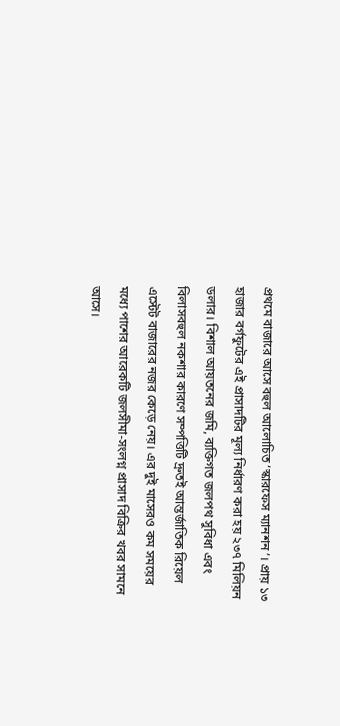প্রথমে বাজারে আসে বহুল আলোচিত ‘স্কারফেস ম্যানশন’। প্রায় ১৩ হাজার বর্গফুটের এই প্রাসাদটির মূল্য নির্ধারণ করা হয় ২৩৭ মিলিয়ন ডলার। বিশাল আয়তনের জমি, ব্যক্তিগত জলপথ সুবিধা এবং বিলাসবহুল নকশার কারণে সম্পত্তিটি দ্রুতই আন্তর্জাতিক রিয়েল এস্টেট বাজারের নজর কেড়ে নেয়। এর দুই মাসেরও কম সময়ের মধ্যে পাশের আরেকটি জলসীমা-সংলগ্ন প্রাসাদ বিক্রির খবর সামনে আসে।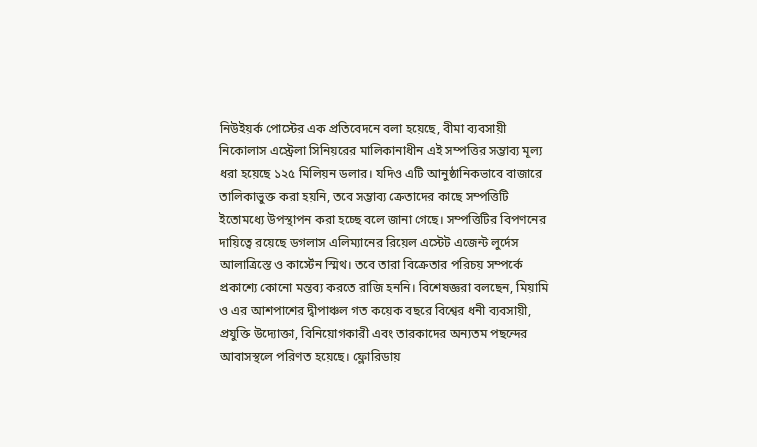নিউইয়র্ক পোস্টের এক প্রতিবেদনে বলা হয়েছে, বীমা ব্যবসায়ী নিকোলাস এস্ট্রেলা সিনিয়রের মালিকানাধীন এই সম্পত্তির সম্ভাব্য মূল্য ধরা হয়েছে ১২৫ মিলিয়ন ডলার। যদিও এটি আনুষ্ঠানিকভাবে বাজারে তালিকাভুক্ত করা হয়নি, তবে সম্ভাব্য ক্রেতাদের কাছে সম্পত্তিটি ইতোমধ্যে উপস্থাপন করা হচ্ছে বলে জানা গেছে। সম্পত্তিটির বিপণনের দায়িত্বে রয়েছে ডগলাস এলিম্যানের রিয়েল এস্টেট এজেন্ট লুর্দেস আলাত্রিস্তে ও কার্স্টেন স্মিথ। তবে তারা বিক্রেতার পরিচয় সম্পর্কে প্রকাশ্যে কোনো মন্তব্য করতে রাজি হননি। বিশেষজ্ঞরা বলছেন, মিয়ামি ও এর আশপাশের দ্বীপাঞ্চল গত কয়েক বছরে বিশ্বের ধনী ব্যবসায়ী, প্রযুক্তি উদ্যোক্তা, বিনিয়োগকারী এবং তারকাদের অন্যতম পছন্দের আবাসস্থলে পরিণত হয়েছে। ফ্লোরিডায়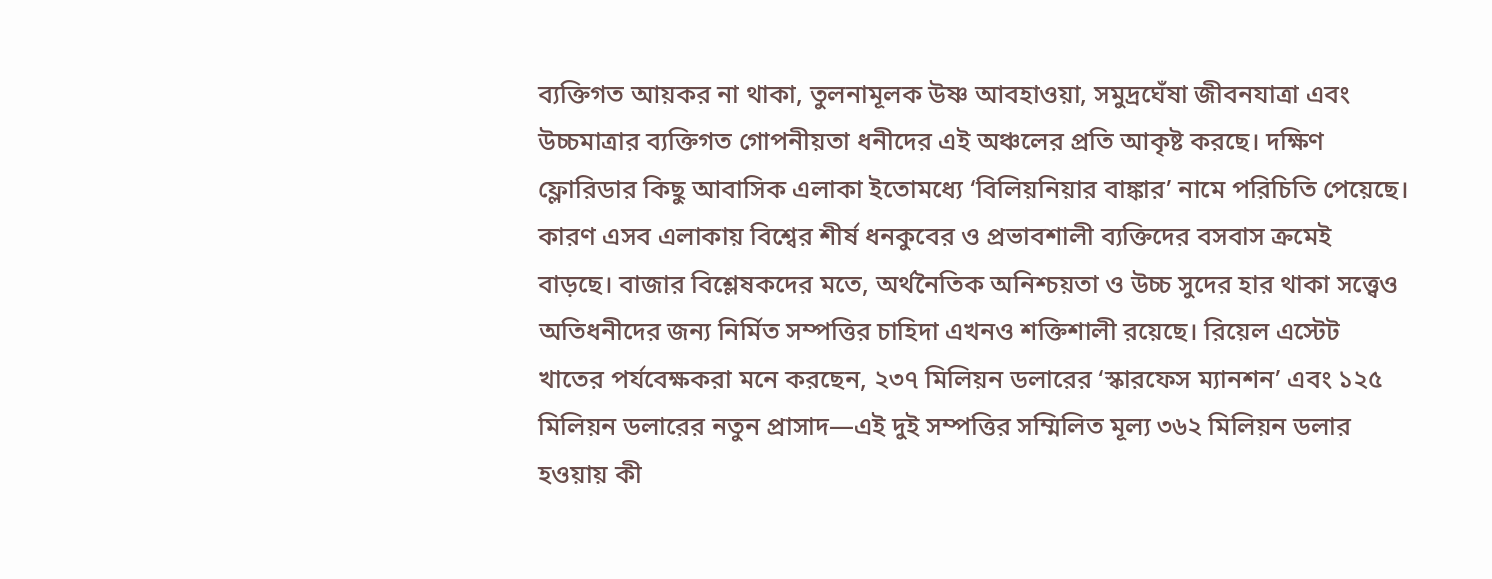ব্যক্তিগত আয়কর না থাকা, তুলনামূলক উষ্ণ আবহাওয়া, সমুদ্রঘেঁষা জীবনযাত্রা এবং উচ্চমাত্রার ব্যক্তিগত গোপনীয়তা ধনীদের এই অঞ্চলের প্রতি আকৃষ্ট করছে। দক্ষিণ ফ্লোরিডার কিছু আবাসিক এলাকা ইতোমধ্যে ‘বিলিয়নিয়ার বাঙ্কার’ নামে পরিচিতি পেয়েছে। কারণ এসব এলাকায় বিশ্বের শীর্ষ ধনকুবের ও প্রভাবশালী ব্যক্তিদের বসবাস ক্রমেই বাড়ছে। বাজার বিশ্লেষকদের মতে, অর্থনৈতিক অনিশ্চয়তা ও উচ্চ সুদের হার থাকা সত্ত্বেও অতিধনীদের জন্য নির্মিত সম্পত্তির চাহিদা এখনও শক্তিশালী রয়েছে। রিয়েল এস্টেট খাতের পর্যবেক্ষকরা মনে করছেন, ২৩৭ মিলিয়ন ডলারের ‘স্কারফেস ম্যানশন’ এবং ১২৫ মিলিয়ন ডলারের নতুন প্রাসাদ—এই দুই সম্পত্তির সম্মিলিত মূল্য ৩৬২ মিলিয়ন ডলার হওয়ায় কী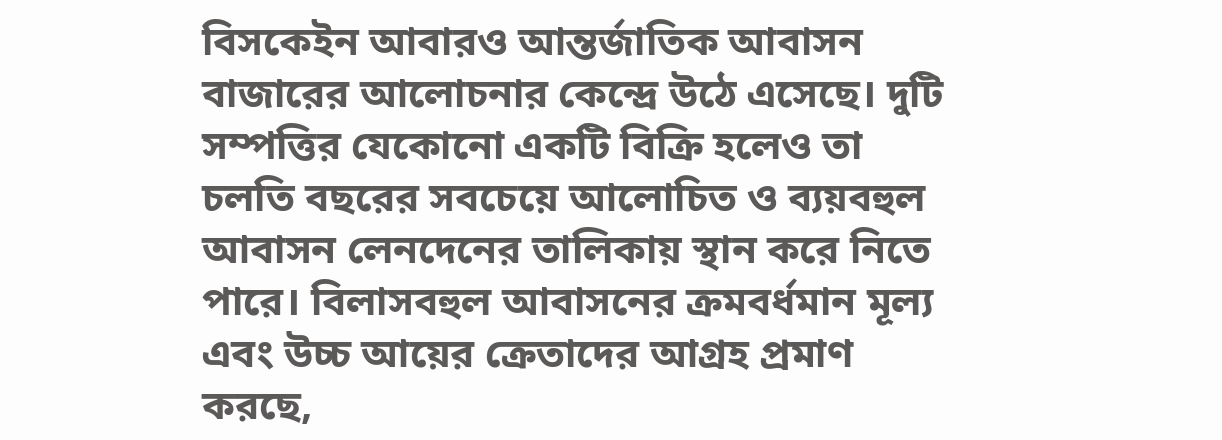বিসকেইন আবারও আন্তর্জাতিক আবাসন বাজারের আলোচনার কেন্দ্রে উঠে এসেছে। দুটি সম্পত্তির যেকোনো একটি বিক্রি হলেও তা চলতি বছরের সবচেয়ে আলোচিত ও ব্যয়বহুল আবাসন লেনদেনের তালিকায় স্থান করে নিতে পারে। বিলাসবহুল আবাসনের ক্রমবর্ধমান মূল্য এবং উচ্চ আয়ের ক্রেতাদের আগ্রহ প্রমাণ করছে,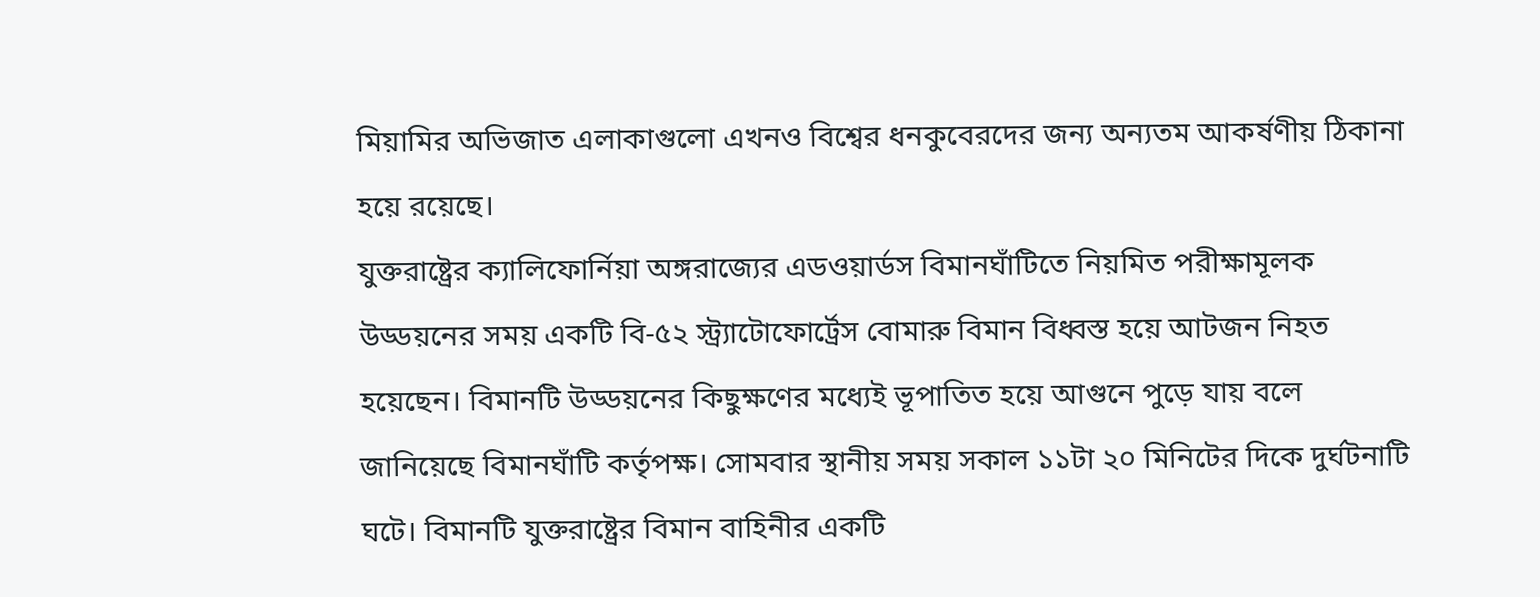মিয়ামির অভিজাত এলাকাগুলো এখনও বিশ্বের ধনকুবেরদের জন্য অন্যতম আকর্ষণীয় ঠিকানা হয়ে রয়েছে।
যুক্তরাষ্ট্রের ক্যালিফোর্নিয়া অঙ্গরাজ্যের এডওয়ার্ডস বিমানঘাঁটিতে নিয়মিত পরীক্ষামূলক উড্ডয়নের সময় একটি বি-৫২ স্ট্র্যাটোফোর্ট্রেস বোমারু বিমান বিধ্বস্ত হয়ে আটজন নিহত হয়েছেন। বিমানটি উড্ডয়নের কিছুক্ষণের মধ্যেই ভূপাতিত হয়ে আগুনে পুড়ে যায় বলে জানিয়েছে বিমানঘাঁটি কর্তৃপক্ষ। সোমবার স্থানীয় সময় সকাল ১১টা ২০ মিনিটের দিকে দুর্ঘটনাটি ঘটে। বিমানটি যুক্তরাষ্ট্রের বিমান বাহিনীর একটি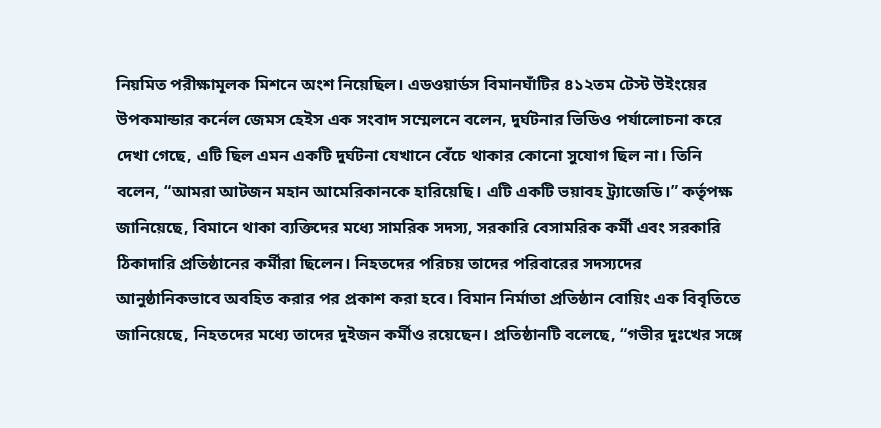নিয়মিত পরীক্ষামূলক মিশনে অংশ নিয়েছিল। এডওয়ার্ডস বিমানঘাঁটির ৪১২তম টেস্ট উইংয়ের উপকমান্ডার কর্নেল জেমস হেইস এক সংবাদ সম্মেলনে বলেন, দুর্ঘটনার ভিডিও পর্যালোচনা করে দেখা গেছে, এটি ছিল এমন একটি দুর্ঘটনা যেখানে বেঁচে থাকার কোনো সুযোগ ছিল না। তিনি বলেন, “আমরা আটজন মহান আমেরিকানকে হারিয়েছি। এটি একটি ভয়াবহ ট্র্যাজেডি।” কর্তৃপক্ষ জানিয়েছে, বিমানে থাকা ব্যক্তিদের মধ্যে সামরিক সদস্য, সরকারি বেসামরিক কর্মী এবং সরকারি ঠিকাদারি প্রতিষ্ঠানের কর্মীরা ছিলেন। নিহতদের পরিচয় তাদের পরিবারের সদস্যদের আনুষ্ঠানিকভাবে অবহিত করার পর প্রকাশ করা হবে। বিমান নির্মাতা প্রতিষ্ঠান বোয়িং এক বিবৃতিতে জানিয়েছে, নিহতদের মধ্যে তাদের দুইজন কর্মীও রয়েছেন। প্রতিষ্ঠানটি বলেছে, “গভীর দুঃখের সঙ্গে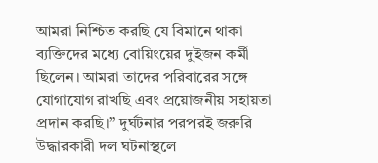আমরা নিশ্চিত করছি যে বিমানে থাকা ব্যক্তিদের মধ্যে বোয়িংয়ের দুইজন কর্মী ছিলেন। আমরা তাদের পরিবারের সঙ্গে যোগাযোগ রাখছি এবং প্রয়োজনীয় সহায়তা প্রদান করছি।” দুর্ঘটনার পরপরই জরুরি উদ্ধারকারী দল ঘটনাস্থলে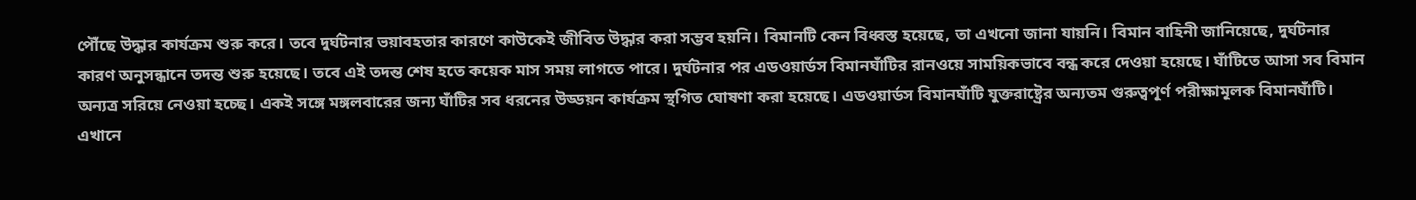পৌঁছে উদ্ধার কার্যক্রম শুরু করে। তবে দুর্ঘটনার ভয়াবহতার কারণে কাউকেই জীবিত উদ্ধার করা সম্ভব হয়নি। বিমানটি কেন বিধ্বস্ত হয়েছে, তা এখনো জানা যায়নি। বিমান বাহিনী জানিয়েছে, দুর্ঘটনার কারণ অনুসন্ধানে তদন্ত শুরু হয়েছে। তবে এই তদন্ত শেষ হতে কয়েক মাস সময় লাগতে পারে। দুর্ঘটনার পর এডওয়ার্ডস বিমানঘাঁটির রানওয়ে সাময়িকভাবে বন্ধ করে দেওয়া হয়েছে। ঘাঁটিতে আসা সব বিমান অন্যত্র সরিয়ে নেওয়া হচ্ছে। একই সঙ্গে মঙ্গলবারের জন্য ঘাঁটির সব ধরনের উড্ডয়ন কার্যক্রম স্থগিত ঘোষণা করা হয়েছে। এডওয়ার্ডস বিমানঘাঁটি যুক্তরাষ্ট্রের অন্যতম গুরুত্বপূর্ণ পরীক্ষামূলক বিমানঘাঁটি। এখানে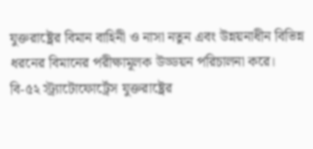যুক্তরাষ্ট্রের বিমান বাহিনী ও নাসা নতুন এবং উন্নয়নাধীন বিভিন্ন ধরনের বিমানের পরীক্ষামূলক উড্ডয়ন পরিচালনা করে। বি-৫২ স্ট্র্যাটোফোর্ট্রেস যুক্তরাষ্ট্রের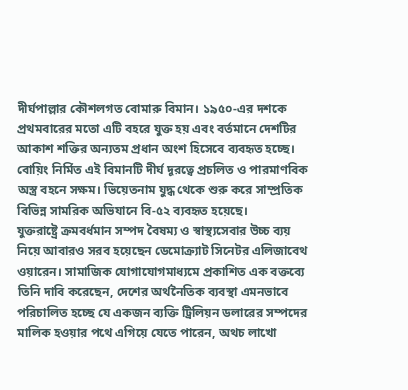দীর্ঘপাল্লার কৌশলগত বোমারু বিমান। ১৯৫০-এর দশকে প্রথমবারের মতো এটি বহরে যুক্ত হয় এবং বর্তমানে দেশটির আকাশ শক্তির অন্যতম প্রধান অংশ হিসেবে ব্যবহৃত হচ্ছে। বোয়িং নির্মিত এই বিমানটি দীর্ঘ দূরত্বে প্রচলিত ও পারমাণবিক অস্ত্র বহনে সক্ষম। ভিয়েতনাম যুদ্ধ থেকে শুরু করে সাম্প্রতিক বিভিন্ন সামরিক অভিযানে বি-৫২ ব্যবহৃত হয়েছে।
যুক্তরাষ্ট্রে ক্রমবর্ধমান সম্পদ বৈষম্য ও স্বাস্থ্যসেবার উচ্চ ব্যয় নিয়ে আবারও সরব হয়েছেন ডেমোক্র্যাট সিনেটর এলিজাবেথ ওয়ারেন। সামাজিক যোগাযোগমাধ্যমে প্রকাশিত এক বক্তব্যে তিনি দাবি করেছেন, দেশের অর্থনৈতিক ব্যবস্থা এমনভাবে পরিচালিত হচ্ছে যে একজন ব্যক্তি ট্রিলিয়ন ডলারের সম্পদের মালিক হওয়ার পথে এগিয়ে যেতে পারেন, অথচ লাখো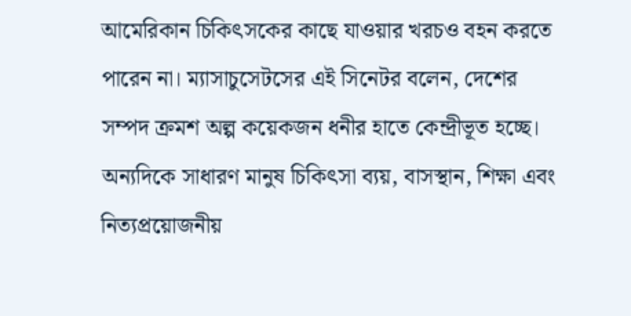আমেরিকান চিকিৎসকের কাছে যাওয়ার খরচও বহন করতে পারেন না। ম্যাসাচুসেটসের এই সিনেটর বলেন, দেশের সম্পদ ক্রমশ অল্প কয়েকজন ধনীর হাতে কেন্দ্রীভূত হচ্ছে। অন্যদিকে সাধারণ মানুষ চিকিৎসা ব্যয়, বাসস্থান, শিক্ষা এবং নিত্যপ্রয়োজনীয়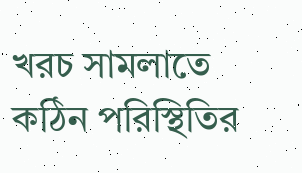খরচ সামলাতে কঠিন পরিস্থিতির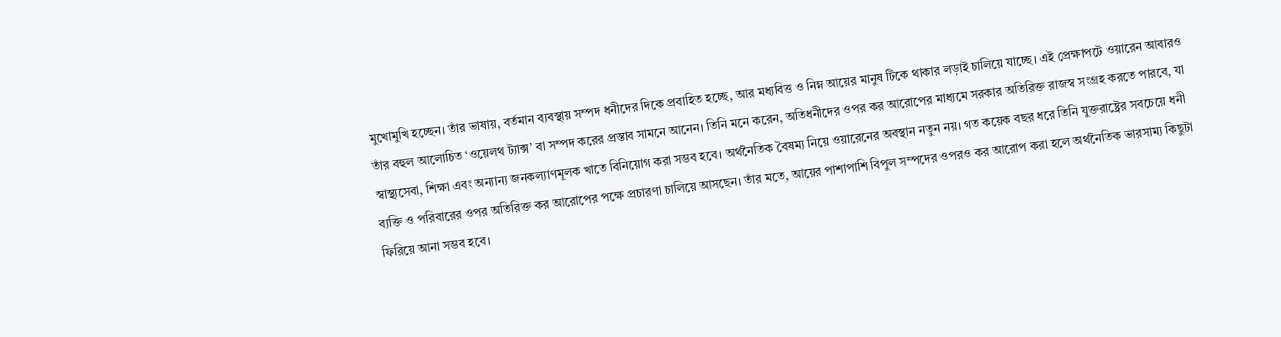মুখোমুখি হচ্ছেন। তাঁর ভাষায়, বর্তমান ব্যবস্থায় সম্পদ ধনীদের দিকে প্রবাহিত হচ্ছে, আর মধ্যবিত্ত ও নিম্ন আয়ের মানুষ টিকে থাকার লড়াই চালিয়ে যাচ্ছে। এই প্রেক্ষাপটে ওয়ারেন আবারও তাঁর বহুল আলোচিত ‘ওয়েলথ ট্যাক্স’ বা সম্পদ করের প্রস্তাব সামনে আনেন। তিনি মনে করেন, অতিধনীদের ওপর কর আরোপের মাধ্যমে সরকার অতিরিক্ত রাজস্ব সংগ্রহ করতে পারবে, যা স্বাস্থ্যসেবা, শিক্ষা এবং অন্যান্য জনকল্যাণমূলক খাতে বিনিয়োগ করা সম্ভব হবে। অর্থনৈতিক বৈষম্য নিয়ে ওয়ারেনের অবস্থান নতুন নয়। গত কয়েক বছর ধরে তিনি যুক্তরাষ্ট্রের সবচেয়ে ধনী ব্যক্তি ও পরিবারের ওপর অতিরিক্ত কর আরোপের পক্ষে প্রচারণা চালিয়ে আসছেন। তাঁর মতে, আয়ের পাশাপাশি বিপুল সম্পদের ওপরও কর আরোপ করা হলে অর্থনৈতিক ভারসাম্য কিছুটা ফিরিয়ে আনা সম্ভব হবে।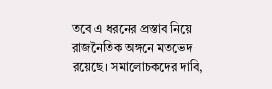তবে এ ধরনের প্রস্তাব নিয়ে রাজনৈতিক অঙ্গনে মতভেদ রয়েছে। সমালোচকদের দাবি,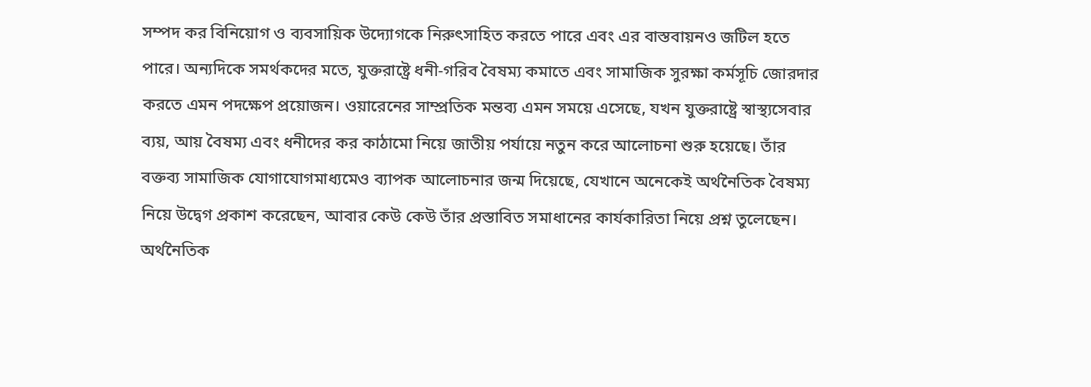সম্পদ কর বিনিয়োগ ও ব্যবসায়িক উদ্যোগকে নিরুৎসাহিত করতে পারে এবং এর বাস্তবায়নও জটিল হতে পারে। অন্যদিকে সমর্থকদের মতে, যুক্তরাষ্ট্রে ধনী-গরিব বৈষম্য কমাতে এবং সামাজিক সুরক্ষা কর্মসূচি জোরদার করতে এমন পদক্ষেপ প্রয়োজন। ওয়ারেনের সাম্প্রতিক মন্তব্য এমন সময়ে এসেছে, যখন যুক্তরাষ্ট্রে স্বাস্থ্যসেবার ব্যয়, আয় বৈষম্য এবং ধনীদের কর কাঠামো নিয়ে জাতীয় পর্যায়ে নতুন করে আলোচনা শুরু হয়েছে। তাঁর বক্তব্য সামাজিক যোগাযোগমাধ্যমেও ব্যাপক আলোচনার জন্ম দিয়েছে, যেখানে অনেকেই অর্থনৈতিক বৈষম্য নিয়ে উদ্বেগ প্রকাশ করেছেন, আবার কেউ কেউ তাঁর প্রস্তাবিত সমাধানের কার্যকারিতা নিয়ে প্রশ্ন তুলেছেন। অর্থনৈতিক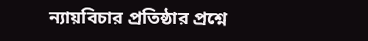ন্যায়বিচার প্রতিষ্ঠার প্রশ্নে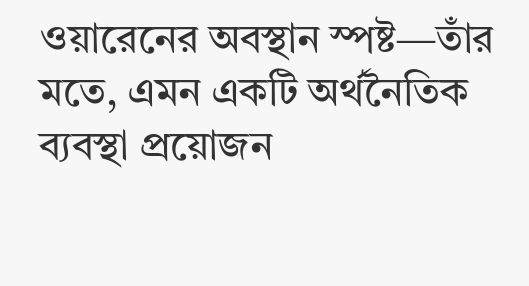ওয়ারেনের অবস্থান স্পষ্ট—তাঁর মতে, এমন একটি অর্থনৈতিক ব্যবস্থা প্রয়োজন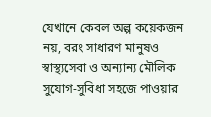যেখানে কেবল অল্প কয়েকজন নয়, বরং সাধারণ মানুষও স্বাস্থ্যসেবা ও অন্যান্য মৌলিক সুযোগ-সুবিধা সহজে পাওয়ার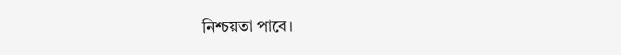নিশ্চয়তা পাবে।